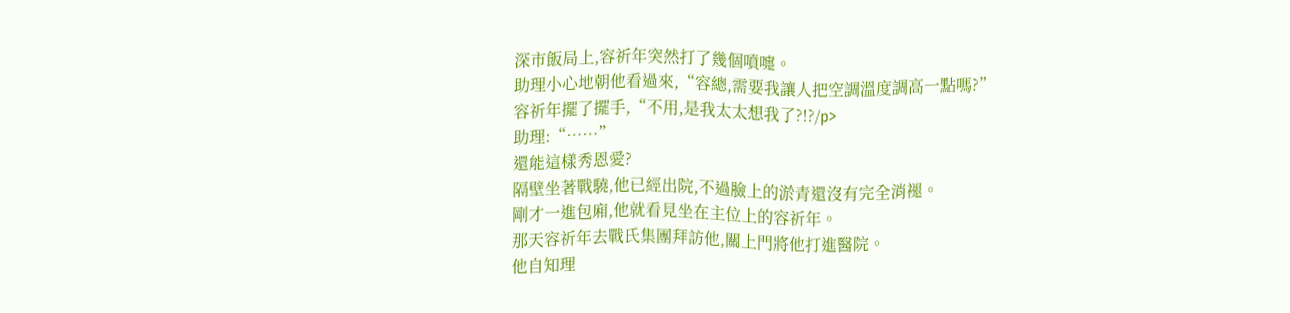深市飯局上,容祈年突然打了幾個噴嚏。
助理小心地朝他看過來,“容總,需要我讓人把空調溫度調高一點嗎?”
容祈年擺了擺手,“不用,是我太太想我了?!?/p>
助理:“……”
還能這樣秀恩愛?
隔壁坐著戰驍,他已經出院,不過臉上的淤青還沒有完全消褪。
剛才一進包廂,他就看見坐在主位上的容祈年。
那天容祈年去戰氏集團拜訪他,關上門將他打進醫院。
他自知理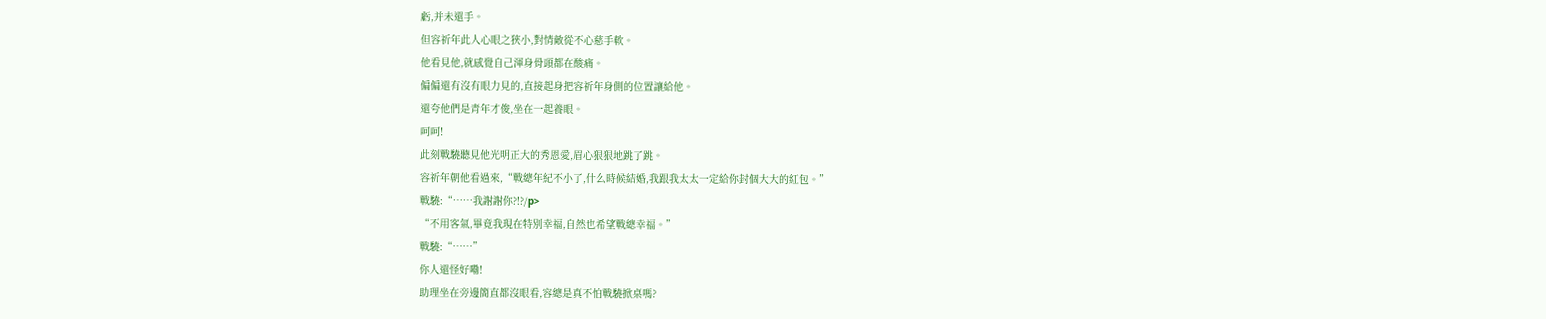虧,并未還手。
但容祈年此人心眼之狹小,對情敵從不心慈手軟。
他看見他,就感覺自己渾身骨頭都在酸痛。
偏偏還有沒有眼力見的,直接起身把容祈年身側的位置讓給他。
還夸他們是青年才俊,坐在一起養眼。
呵呵!
此刻戰驍聽見他光明正大的秀恩愛,眉心狠狠地跳了跳。
容祈年朝他看過來,“戰總年紀不小了,什么時候結婚,我跟我太太一定給你封個大大的紅包。”
戰驍:“……我謝謝你?!?/p>
“不用客氣,畢竟我現在特別幸福,自然也希望戰總幸福。”
戰驍:“……”
你人還怪好嘞!
助理坐在旁邊簡直都沒眼看,容總是真不怕戰驍掀桌嗎?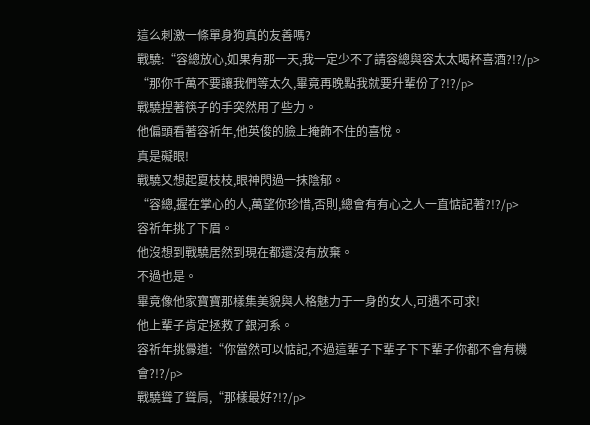這么刺激一條單身狗真的友善嗎?
戰驍:“容總放心,如果有那一天,我一定少不了請容總與容太太喝杯喜酒?!?/p>
“那你千萬不要讓我們等太久,畢竟再晚點我就要升輩份了?!?/p>
戰驍捏著筷子的手突然用了些力。
他偏頭看著容祈年,他英俊的臉上掩飾不住的喜悅。
真是礙眼!
戰驍又想起夏枝枝,眼神閃過一抹陰郁。
“容總,握在掌心的人,萬望你珍惜,否則,總會有有心之人一直惦記著?!?/p>
容祈年挑了下眉。
他沒想到戰驍居然到現在都還沒有放棄。
不過也是。
畢竟像他家寶寶那樣集美貌與人格魅力于一身的女人,可遇不可求!
他上輩子肯定拯救了銀河系。
容祈年挑釁道:“你當然可以惦記,不過這輩子下輩子下下輩子你都不會有機會?!?/p>
戰驍聳了聳肩,“那樣最好?!?/p>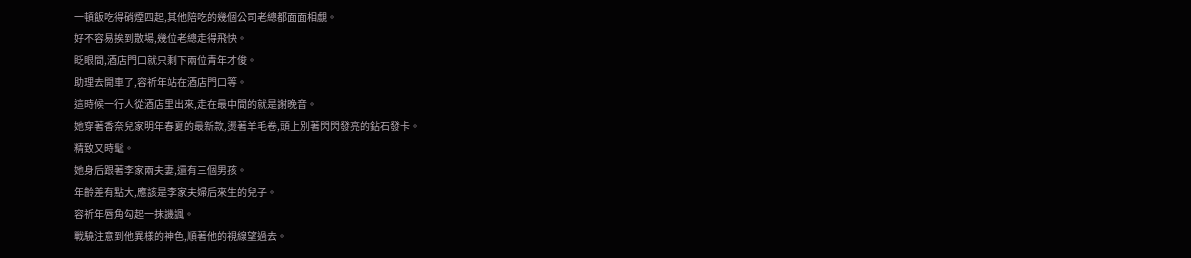一頓飯吃得硝煙四起,其他陪吃的幾個公司老總都面面相覷。
好不容易挨到散場,幾位老總走得飛快。
眨眼間,酒店門口就只剩下兩位青年才俊。
助理去開車了,容祈年站在酒店門口等。
這時候一行人從酒店里出來,走在最中間的就是謝晚音。
她穿著香奈兒家明年春夏的最新款,燙著羊毛卷,頭上別著閃閃發亮的鉆石發卡。
精致又時髦。
她身后跟著李家兩夫妻,還有三個男孩。
年齡差有點大,應該是李家夫婦后來生的兒子。
容祈年唇角勾起一抹譏諷。
戰驍注意到他異樣的神色,順著他的視線望過去。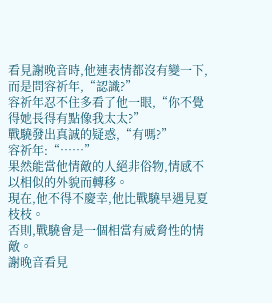看見謝晚音時,他連表情都沒有變一下,而是問容祈年,“認識?”
容祈年忍不住多看了他一眼,“你不覺得她長得有點像我太太?”
戰驍發出真誠的疑惑,“有嗎?”
容祈年:“……”
果然能當他情敵的人絕非俗物,情感不以相似的外貌而轉移。
現在,他不得不慶幸,他比戰驍早遇見夏枝枝。
否則,戰驍會是一個相當有威脅性的情敵。
謝晚音看見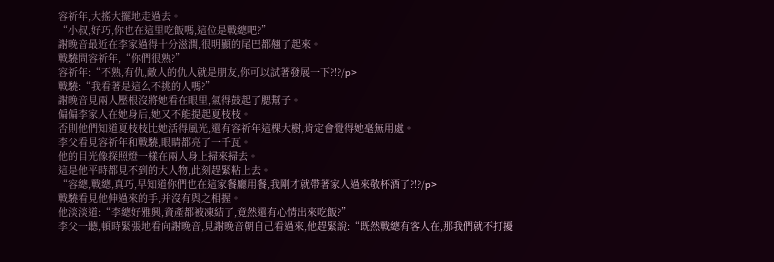容祈年,大搖大擺地走過去。
“小叔,好巧,你也在這里吃飯嗎,這位是戰總吧?”
謝晚音最近在李家過得十分滋潤,很明顯的尾巴都翹了起來。
戰驍問容祈年,“你們很熟?”
容祈年:“不熟,有仇,敵人的仇人就是朋友,你可以試著發展一下?!?/p>
戰驍:“我看著是這么不挑的人嗎?”
謝晚音見兩人壓根沒將她看在眼里,氣得鼓起了腮幫子。
偏偏李家人在她身后,她又不能提起夏枝枝。
否則他們知道夏枝枝比她活得風光,還有容祈年這棵大樹,肯定會覺得她毫無用處。
李父看見容祈年和戰驍,眼睛都亮了一千瓦。
他的目光像探照燈一樣在兩人身上掃來掃去。
這是他平時都見不到的大人物,此刻趕緊粘上去。
“容總,戰總,真巧,早知道你們也在這家餐廳用餐,我剛才就帶著家人過來敬杯酒了?!?/p>
戰驍看見他伸過來的手,并沒有與之相握。
他淡淡道:“李總好雅興,資產都被凍結了,竟然還有心情出來吃飯?”
李父一聽,頓時緊張地看向謝晚音,見謝晚音朝自己看過來,他趕緊說:“既然戰總有客人在,那我們就不打擾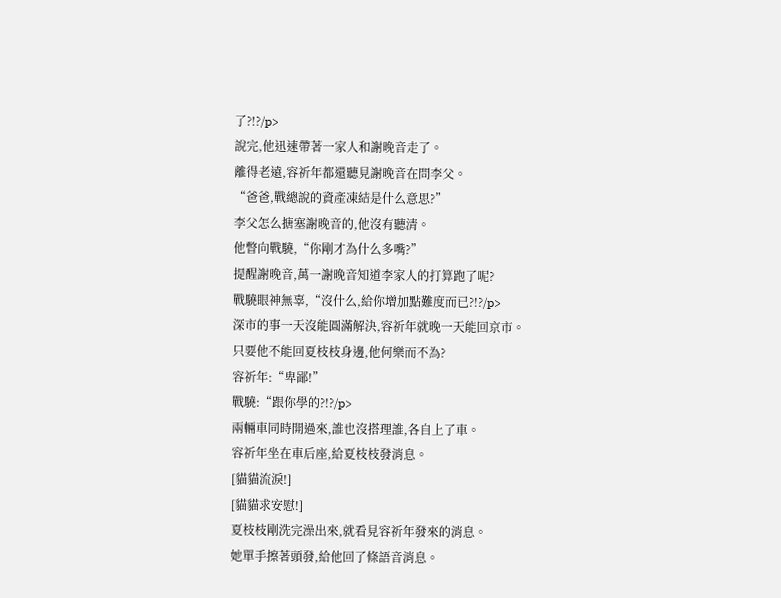了?!?/p>
說完,他迅速帶著一家人和謝晚音走了。
離得老遠,容祈年都還聽見謝晚音在問李父。
“爸爸,戰總說的資產凍結是什么意思?”
李父怎么搪塞謝晚音的,他沒有聽清。
他瞥向戰驍,“你剛才為什么多嘴?”
提醒謝晚音,萬一謝晚音知道李家人的打算跑了呢?
戰驍眼神無辜,“沒什么,給你增加點難度而已?!?/p>
深市的事一天沒能圓滿解決,容祈年就晚一天能回京市。
只要他不能回夏枝枝身邊,他何樂而不為?
容祈年:“卑鄙!”
戰驍:“跟你學的?!?/p>
兩輛車同時開過來,誰也沒搭理誰,各自上了車。
容祈年坐在車后座,給夏枝枝發消息。
[貓貓流淚!]
[貓貓求安慰!]
夏枝枝剛洗完澡出來,就看見容祈年發來的消息。
她單手擦著頭發,給他回了條語音消息。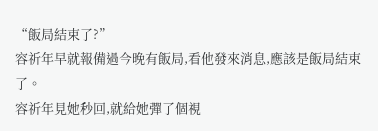“飯局結束了?”
容祈年早就報備過今晚有飯局,看他發來消息,應該是飯局結束了。
容祈年見她秒回,就給她彈了個視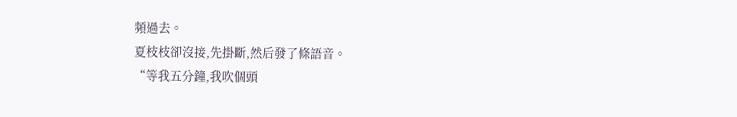頻過去。
夏枝枝卻沒接,先掛斷,然后發了條語音。
“等我五分鐘,我吹個頭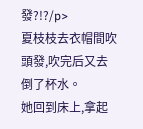發?!?/p>
夏枝枝去衣帽間吹頭發,吹完后又去倒了杯水。
她回到床上,拿起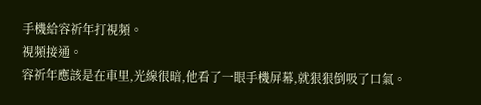手機給容祈年打視頻。
視頻接通。
容祈年應該是在車里,光線很暗,他看了一眼手機屏幕,就狠狠倒吸了口氣。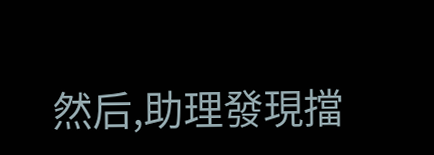然后,助理發現擋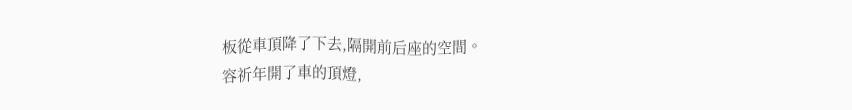板從車頂降了下去,隔開前后座的空間。
容祈年開了車的頂燈,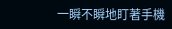一瞬不瞬地盯著手機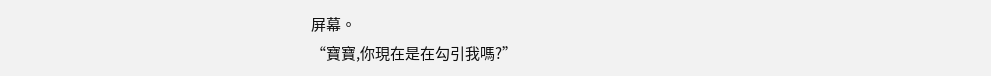屏幕。
“寶寶,你現在是在勾引我嗎?”